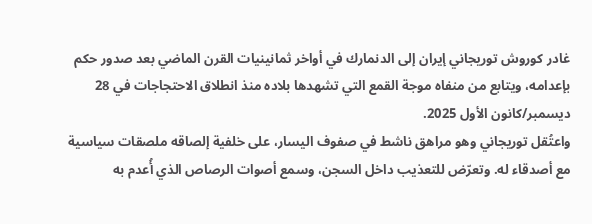غادر كوروش توريجاني إيران إلى الدنمارك في أواخر ثمانينيات القرن الماضي بعد صدور حكم بإعدامه، ويتابع من منفاه موجة القمع التي تشهدها بلاده منذ انطلاق الاحتجاجات في 28 ديسمبر/كانون الأول 2025.
واعتُقل توريجاني وهو مراهق ناشط في صفوف اليسار، على خلفية إلصاقه ملصقات سياسية مع أصدقاء له. وتعرّض للتعذيب داخل السجن، وسمع أصوات الرصاص الذي أُعدم به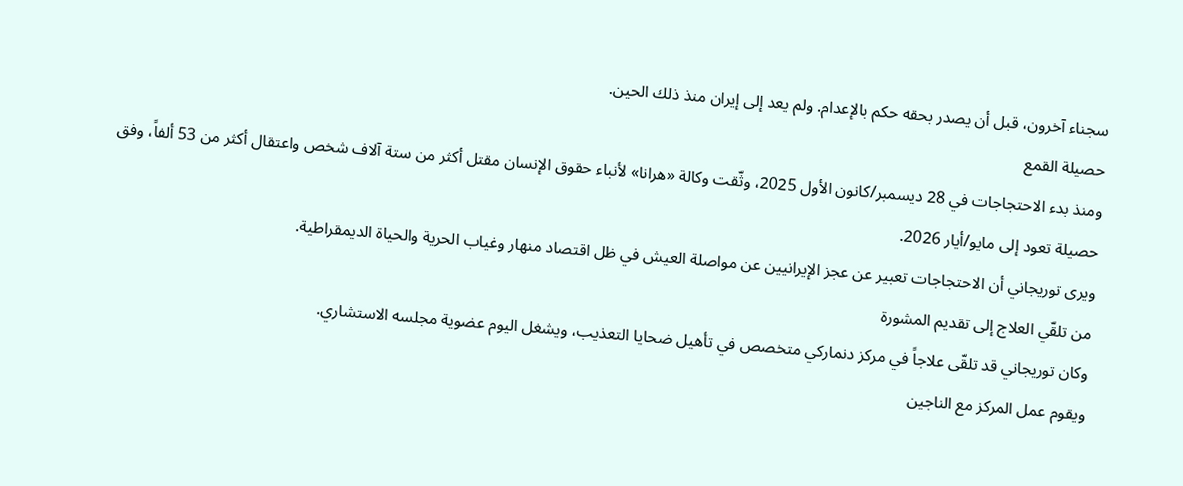سجناء آخرون، قبل أن يصدر بحقه حكم بالإعدام. ولم يعد إلى إيران منذ ذلك الحين.
حصيلة القمع
ومنذ بدء الاحتجاجات في 28 ديسمبر/كانون الأول 2025، وثّقت وكالة «هرانا» لأنباء حقوق الإنسان مقتل أكثر من ستة آلاف شخص واعتقال أكثر من 53 ألفاً، وفق حصيلة تعود إلى مايو/أيار 2026.
ويرى توريجاني أن الاحتجاجات تعبير عن عجز الإيرانيين عن مواصلة العيش في ظل اقتصاد منهار وغياب الحرية والحياة الديمقراطية.
من تلقّي العلاج إلى تقديم المشورة
وكان توريجاني قد تلقّى علاجاً في مركز دنماركي متخصص في تأهيل ضحايا التعذيب، ويشغل اليوم عضوية مجلسه الاستشاري.
ويقوم عمل المركز مع الناجين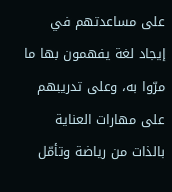على مساعدتهم في إيجاد لغة يفهمون بها ما مرّوا به، وعلى تدريبهم على مهارات العناية بالذات من رياضة وتأمّل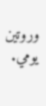وروتين يومي.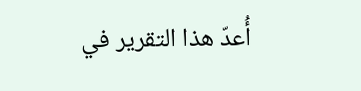أُعدّ هذا التقرير في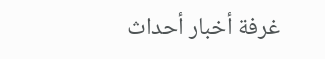غرفة أخبار أحداث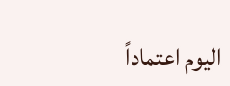اليوم اعتماداً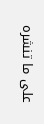على ما تنشره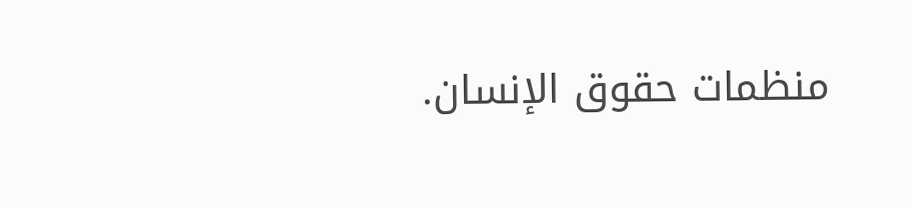منظمات حقوق الإنسان.